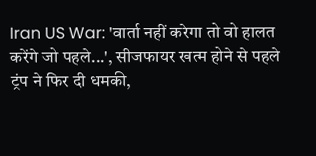Iran US War: 'वार्ता नहीं करेगा तो वो हालत करेंगे जो पहले...', सीजफायर खत्म होने से पहले ट्रंप ने फिर दी धमकी,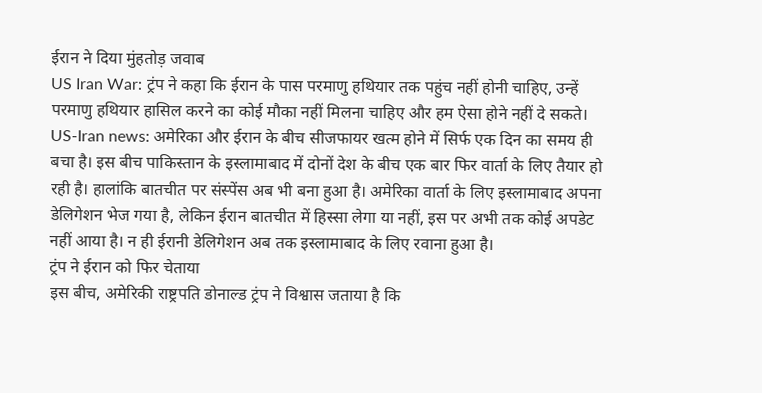ईरान ने दिया मुंहतोड़ जवाब
US Iran War: ट्रंप ने कहा कि ईरान के पास परमाणु हथियार तक पहुंच नहीं होनी चाहिए, उन्हें परमाणु हथियार हासिल करने का कोई मौका नहीं मिलना चाहिए और हम ऐसा होने नहीं दे सकते।
US-Iran news: अमेरिका और ईरान के बीच सीजफायर खत्म होने में सिर्फ एक दिन का समय ही बचा है। इस बीच पाकिस्तान के इस्लामाबाद में दोनों देश के बीच एक बार फिर वार्ता के लिए तैयार हो रही है। हालांकि बातचीत पर संस्पेंस अब भी बना हुआ है। अमेरिका वार्ता के लिए इस्लामाबाद अपना डेलिगेशन भेज गया है, लेकिन ईरान बातचीत में हिस्सा लेगा या नहीं, इस पर अभी तक कोई अपडेट नहीं आया है। न ही ईरानी डेलिगेशन अब तक इस्लामाबाद के लिए रवाना हुआ है।
ट्रंप ने ईरान को फिर चेताया
इस बीच, अमेरिकी राष्ट्रपति डोनाल्ड ट्रंप ने विश्वास जताया है कि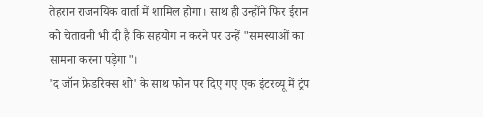तेहरान राजनयिक वार्ता में शामिल होगा। साथ ही उन्होंने फिर ईरान को चेतावनी भी दी है कि सहयोग न करने पर उन्हें "समस्याओं का सामना करना पड़ेगा"।
'द जॉन फ्रेडरिक्स शो' के साथ फोन पर दिए गए एक इंटरव्यू में ट्रंप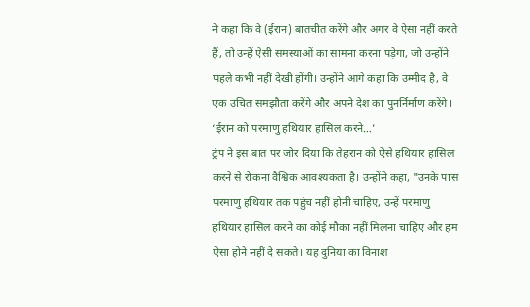ने कहा कि वे (ईरान) बातचीत करेंगे और अगर वे ऐसा नहीं करते हैं, तो उन्हें ऐसी समस्याओं का सामना करना पड़ेगा, जो उन्होंने पहले कभी नहीं देखी होंगी। उन्होंने आगे कहा कि उम्मीद है, वे एक उचित समझौता करेंगे और अपने देश का पुनर्निर्माण करेंगे।
‘ईरान को परमाणु हथियार हासिल करने…’
ट्रंप ने इस बात पर जोर दिया कि तेहरान को ऐसे हथियार हासिल करने से रोकना वैश्विक आवश्यकता है। उन्होंने कहा, "उनके पास परमाणु हथियार तक पहुंच नहीं होनी चाहिए, उन्हें परमाणु हथियार हासिल करने का कोई मौका नहीं मिलना चाहिए और हम ऐसा होने नहीं दे सकते। यह दुनिया का विनाश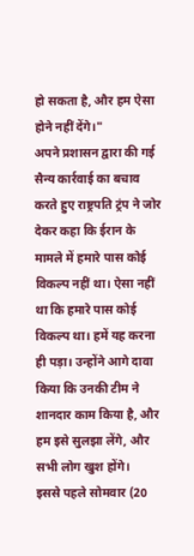हो सकता है, और हम ऐसा होने नहीं देंगे।"
अपने प्रशासन द्वारा की गई सैन्य कार्रवाई का बचाव करते हुए राष्ट्रपति ट्रंप ने जोर देकर कहा कि ईरान के मामले में हमारे पास कोई विकल्प नहीं था। ऐसा नहीं था कि हमारे पास कोई विकल्प था। हमें यह करना ही पड़ा। उन्होंने आगे दावा किया कि उनकी टीम ने शानदार काम किया है, और हम इसे सुलझा लेंगे, और सभी लोग खुश होंगे।
इससे पहले सोमवार (20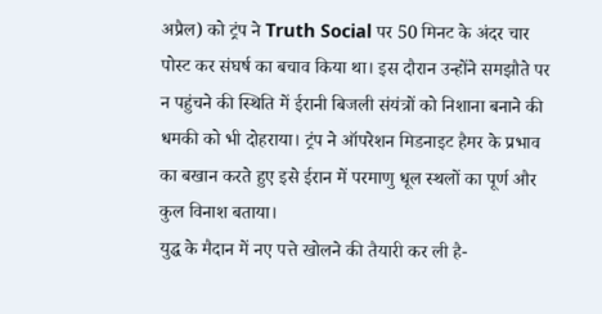अप्रैल) को ट्रंप ने Truth Social पर 50 मिनट के अंदर चार पोस्ट कर संघर्ष का बचाव किया था। इस दौरान उन्होंने समझौते पर न पहुंचने की स्थिति में ईरानी बिजली संयंत्रों को निशाना बनाने की धमकी को भी दोहराया। ट्रंप ने ऑपरेशन मिडनाइट हैमर के प्रभाव का बखान करते हुए इसे ईरान में परमाणु धूल स्थलों का पूर्ण और कुल विनाश बताया।
युद्ध के मैदान में नए पत्ते खोलने की तैयारी कर ली है-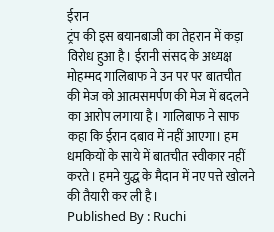ईरान
ट्रंप की इस बयानबाजी का तेहरान में कड़ा विरोध हुआ है। ईरानी संसद के अध्यक्ष मोहम्मद गालिबाफ ने उन पर पर बातचीत की मेज को आत्मसमर्पण की मेज में बदलने का आरोप लगाया है। गालिबाफ ने साफ कहा कि ईरान दबाव में नहीं आएगा। हम धमकियों के साये में बातचीत स्वीकार नहीं करते। हमने युद्ध के मैदान में नए पत्ते खोलने की तैयारी कर ली है।
Published By : Ruchi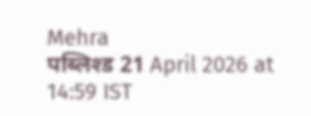Mehra
पब्लिश्ड 21 April 2026 at 14:59 IST